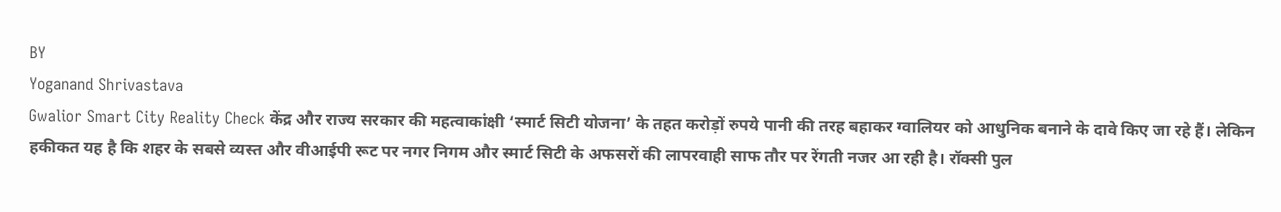BY
Yoganand Shrivastava
Gwalior Smart City Reality Check केंद्र और राज्य सरकार की महत्वाकांक्षी ‘स्मार्ट सिटी योजना’ के तहत करोड़ों रुपये पानी की तरह बहाकर ग्वालियर को आधुनिक बनाने के दावे किए जा रहे हैं। लेकिन हकीकत यह है कि शहर के सबसे व्यस्त और वीआईपी रूट पर नगर निगम और स्मार्ट सिटी के अफसरों की लापरवाही साफ तौर पर रेंगती नजर आ रही है। रॉक्सी पुल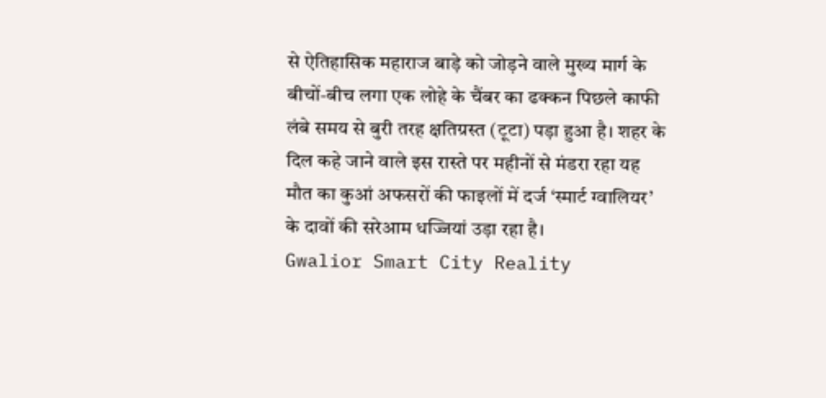से ऐतिहासिक महाराज बाड़े को जोड़ने वाले मुख्य मार्ग के बीचों-बीच लगा एक लोहे के चैंबर का ढक्कन पिछले काफी लंबे समय से बुरी तरह क्षतिग्रस्त (टूटा) पड़ा हुआ है। शहर के दिल कहे जाने वाले इस रास्ते पर महीनों से मंडरा रहा यह मौत का कुआं अफसरों की फाइलों में दर्ज ‘स्मार्ट ग्वालियर’ के दावों की सरेआम धज्जियां उड़ा रहा है।
Gwalior Smart City Reality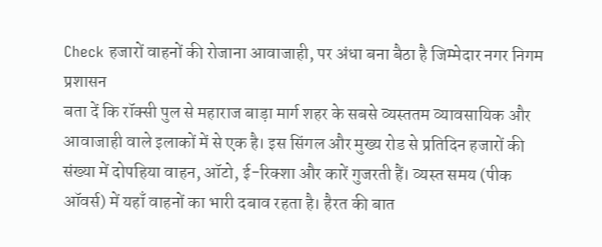Check हजारों वाहनों की रोजाना आवाजाही, पर अंधा बना बैठा है जिम्मेदार नगर निगम प्रशासन
बता दें कि रॉक्सी पुल से महाराज बाड़ा मार्ग शहर के सबसे व्यस्ततम व्यावसायिक और आवाजाही वाले इलाकों में से एक है। इस सिंगल और मुख्य रोड से प्रतिदिन हजारों की संख्या में दोपहिया वाहन, ऑटो, ई-रिक्शा और कारें गुजरती हैं। व्यस्त समय (पीक ऑवर्स) में यहाँ वाहनों का भारी दबाव रहता है। हैरत की बात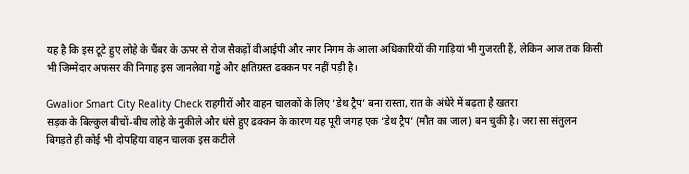यह है कि इस टूटे हुए लोहे के चैंबर के ऊपर से रोज सैकड़ों वीआईपी और नगर निगम के आला अधिकारियों की गाड़ियां भी गुजरती हैं, लेकिन आज तक किसी भी जिम्मेदार अफसर की निगाह इस जानलेवा गड्ढे और क्षतिग्रस्त ढक्कन पर नहीं पड़ी है।

Gwalior Smart City Reality Check राहगीरों और वाहन चालकों के लिए ‘डेथ ट्रैप’ बना रास्ता, रात के अंधेरे में बढ़ता है खतरा
सड़क के बिल्कुल बीचों-बीच लोहे के नुकीले और धंसे हुए ढक्कन के कारण यह पूरी जगह एक ‘डेथ ट्रैप’ (मौत का जाल) बन चुकी है। जरा सा संतुलन बिगड़ते ही कोई भी दोपहिया वाहन चालक इस कटीले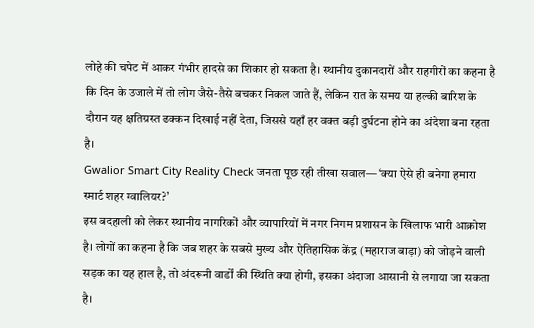लोहे की चपेट में आकर गंभीर हादसे का शिकार हो सकता है। स्थानीय दुकानदारों और राहगीरों का कहना है कि दिन के उजाले में तो लोग जैसे-तैसे बचकर निकल जाते हैं, लेकिन रात के समय या हल्की बारिश के दौरान यह क्षतिग्रस्त ढक्कन दिखाई नहीं देता, जिससे यहाँ हर वक्त बड़ी दुर्घटना होने का अंदेशा बना रहता है।
Gwalior Smart City Reality Check जनता पूछ रही तीखा सवाल— ‘क्या ऐसे ही बनेगा हमारा स्मार्ट शहर ग्वालियर?’
इस बदहाली को लेकर स्थानीय नागरिकों और व्यापारियों में नगर निगम प्रशासन के खिलाफ भारी आक्रोश है। लोगों का कहना है कि जब शहर के सबसे मुख्य और ऐतिहासिक केंद्र (महाराज बाड़ा) को जोड़ने वाली सड़क का यह हाल है, तो अंदरूनी वार्डों की स्थिति क्या होगी, इसका अंदाजा आसानी से लगाया जा सकता है।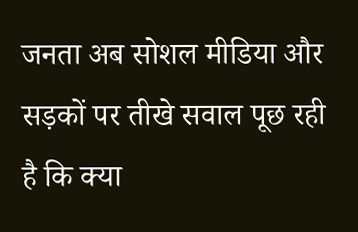जनता अब सोशल मीडिया और सड़कों पर तीखे सवाल पूछ रही है कि क्या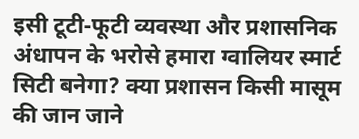इसी टूटी-फूटी व्यवस्था और प्रशासनिक अंधापन के भरोसे हमारा ग्वालियर स्मार्ट सिटी बनेगा? क्या प्रशासन किसी मासूम की जान जाने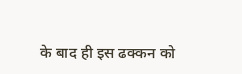के बाद ही इस ढक्कन को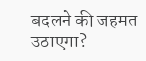बदलने की जहमत उठाएगा?